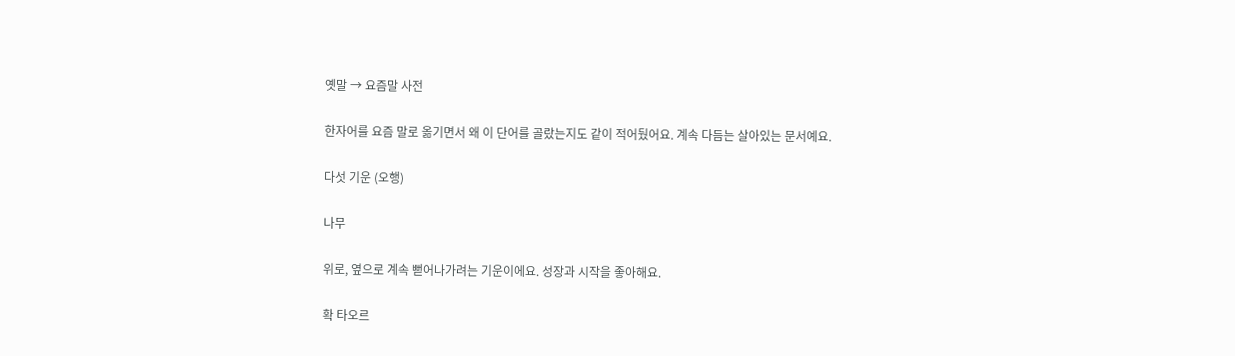옛말 → 요즘말 사전

한자어를 요즘 말로 옮기면서 왜 이 단어를 골랐는지도 같이 적어뒀어요. 계속 다듬는 살아있는 문서예요.

다섯 기운 (오행)

나무

위로, 옆으로 계속 뻗어나가려는 기운이에요. 성장과 시작을 좋아해요.

확 타오르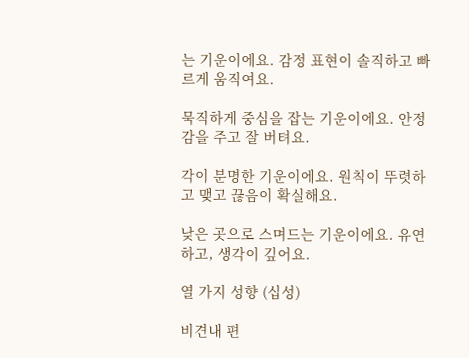는 기운이에요. 감정 표현이 솔직하고 빠르게 움직여요.

묵직하게 중심을 잡는 기운이에요. 안정감을 주고 잘 버텨요.

각이 분명한 기운이에요. 원칙이 뚜렷하고 맺고 끊음이 확실해요.

낮은 곳으로 스며드는 기운이에요. 유연하고, 생각이 깊어요.

열 가지 성향 (십성)

비견내 편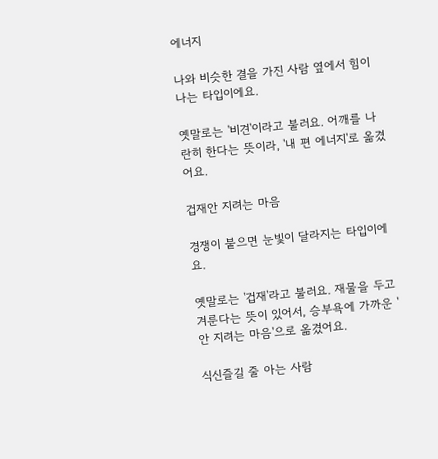에너지

나와 비슷한 결을 가진 사람 옆에서 힘이 나는 타입이에요.

옛말로는 '비견'이라고 불러요. 어깨를 나란히 한다는 뜻이라, '내 편 에너지'로 옮겼어요.

겁재안 지려는 마음

경쟁이 붙으면 눈빛이 달라지는 타입이에요.

옛말로는 '겁재'라고 불러요. 재물을 두고 겨룬다는 뜻이 있어서, 승부욕에 가까운 '안 지려는 마음'으로 옮겼어요.

식신즐길 줄 아는 사람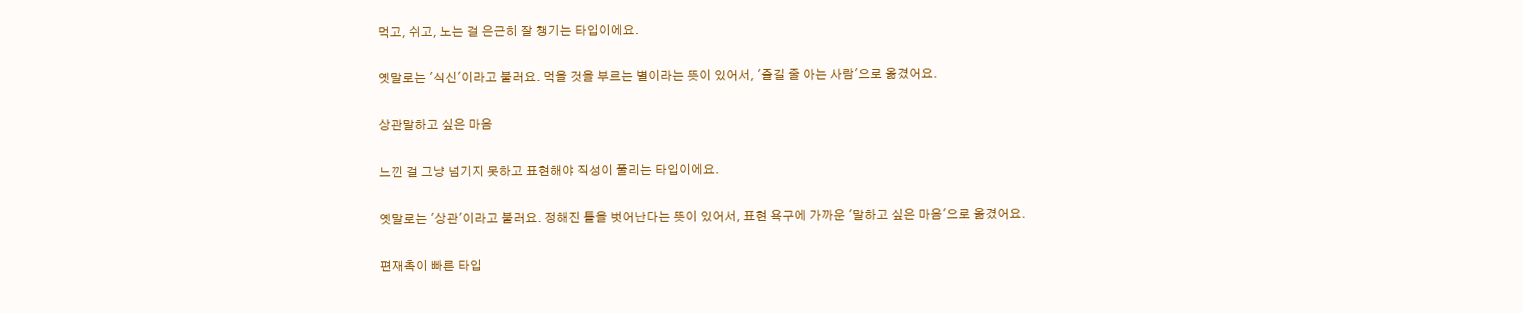먹고, 쉬고, 노는 걸 은근히 잘 챙기는 타입이에요.

옛말로는 '식신'이라고 불러요. 먹을 것을 부르는 별이라는 뜻이 있어서, '즐길 줄 아는 사람'으로 옮겼어요.

상관말하고 싶은 마음

느낀 걸 그냥 넘기지 못하고 표현해야 직성이 풀리는 타입이에요.

옛말로는 '상관'이라고 불러요. 정해진 틀을 벗어난다는 뜻이 있어서, 표현 욕구에 가까운 '말하고 싶은 마음'으로 옮겼어요.

편재촉이 빠른 타입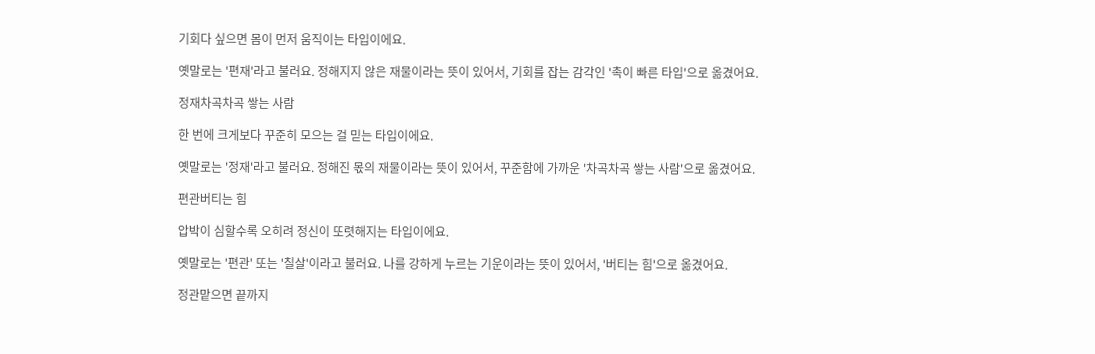기회다 싶으면 몸이 먼저 움직이는 타입이에요.

옛말로는 '편재'라고 불러요. 정해지지 않은 재물이라는 뜻이 있어서, 기회를 잡는 감각인 '촉이 빠른 타입'으로 옮겼어요.

정재차곡차곡 쌓는 사람

한 번에 크게보다 꾸준히 모으는 걸 믿는 타입이에요.

옛말로는 '정재'라고 불러요. 정해진 몫의 재물이라는 뜻이 있어서, 꾸준함에 가까운 '차곡차곡 쌓는 사람'으로 옮겼어요.

편관버티는 힘

압박이 심할수록 오히려 정신이 또렷해지는 타입이에요.

옛말로는 '편관' 또는 '칠살'이라고 불러요. 나를 강하게 누르는 기운이라는 뜻이 있어서, '버티는 힘'으로 옮겼어요.

정관맡으면 끝까지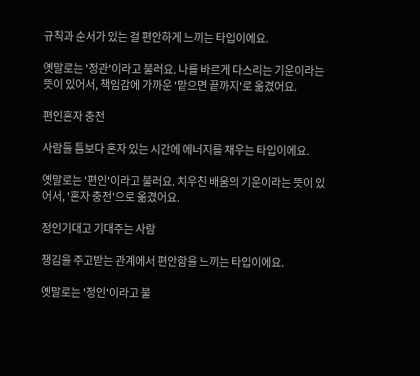규칙과 순서가 있는 걸 편안하게 느끼는 타입이에요.

옛말로는 '정관'이라고 불러요. 나를 바르게 다스리는 기운이라는 뜻이 있어서, 책임감에 가까운 '맡으면 끝까지'로 옮겼어요.

편인혼자 충전

사람들 틈보다 혼자 있는 시간에 에너지를 채우는 타입이에요.

옛말로는 '편인'이라고 불러요. 치우친 배움의 기운이라는 뜻이 있어서, '혼자 충전'으로 옮겼어요.

정인기대고 기대주는 사람

챙김을 주고받는 관계에서 편안함을 느끼는 타입이에요.

옛말로는 '정인'이라고 불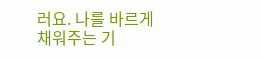러요. 나를 바르게 채워주는 기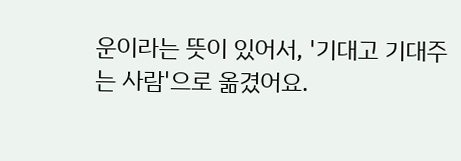운이라는 뜻이 있어서, '기대고 기대주는 사람'으로 옮겼어요.